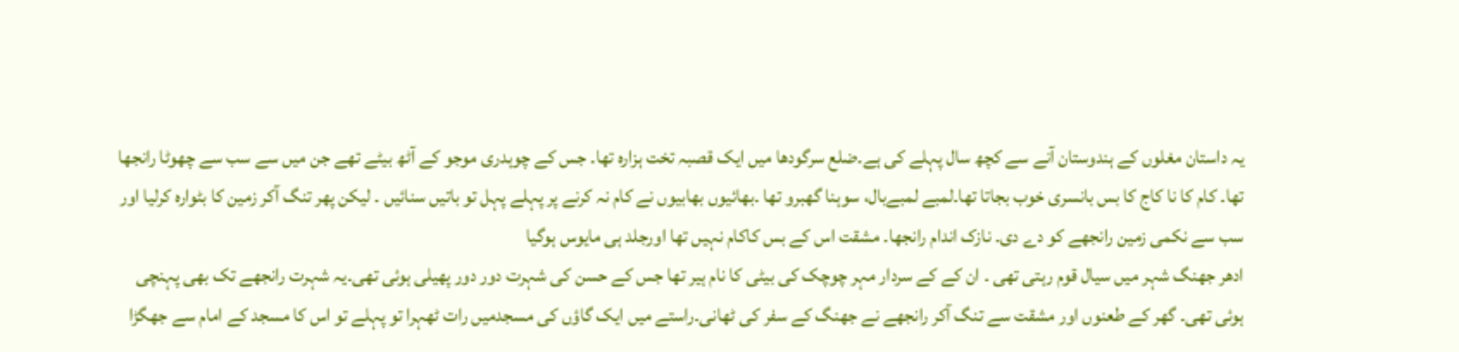یہ داستان مغلوں کے ہندوستان آنے سے کچھ سال پہلے کی ہے۔ضلع سرگودھا میں ایک قصبہ تخت ہزارہ تھا۔ جس کے چوہدری موجو کے آٹھ بیٹے تھے جن میں سے سب سے چھوٹا رانجھا تھا۔ کام کا نا کاج کا بس بانسری خوب بجاتا تھا۔لمبے لمبےبال، سوہنا گھبرو تھا ۔بھائیوں بھابیوں نے کام نہ کرنے پر پہلے پہل تو باتیں سنائیں ۔ لیکن پھر تنگ آکر زمین کا بٹوارہ کرلیا اور سب سے نکمی زمین رانجھے کو دے دی۔ نازک اندام رانجھا۔ مشقت اس کے بس کاکام نہیں تھا اورجلد ہی مایوس ہوگیا
ادھر جھنگ شہر میں سیال قوم رہتی تھی ۔ ان کے کے سردار مہر چوچک کی بیٹی کا نام ہیر تھا جس کے حسن کی شہرت دور دور پھیلی ہوئی تھی۔یہ شہرت رانجھے تک بھی پہنچی ہوئی تھی۔ گھر کے طعنوں اور مشقت سے تنگ آکر رانجھے نے جھنگ کے سفر کی ٹھانی۔راستے میں ایک گاؤں کی مسجدمیں رات ٹھہرا تو پہلے تو اس کا مسجد کے امام سے جھگڑا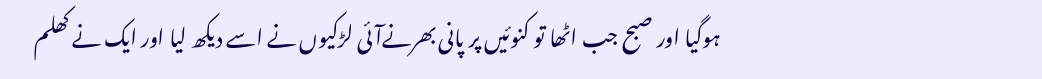ہوگیا اور صبح جب اٹھا تو کنوئیں پر پانی بھرنےآئی لڑکیوں نے اسے دیکھ لیا اور ایک نے کھلم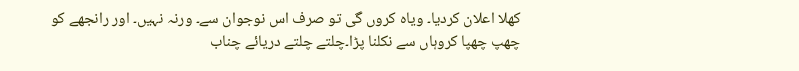کھلا اعلان کردیا۔ ویاہ کروں گی تو صرف اس نوجوان سے۔ ورنہ نہیں۔ اور رانجھے کو چھپ چھپا کروہاں سے نکلنا پڑا۔چلتے چلتے دریائے چناب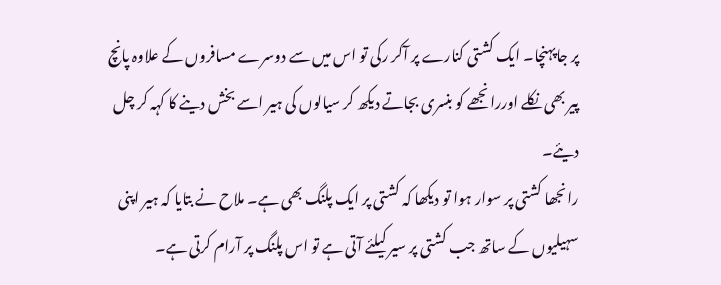پر جاپہنچا۔ ایک کشتی کنارے پر آکر رکی تو اس میں سے دوسرے مسافروں کے علاوہ پانچ پیر بھی نکلے اوررانجھے کو بنسری بجاتے دیکھ کر سیالوں کی ہیر اسے بخش دینے کا کہہ کر چل دیئے۔
رانجھا کشتی پر سوار ہوا تو دیکھا کہ کشتی پر ایک پلنگ بھی ہے۔ ملاح نے بتایا کہ ہیر اپنی سہیلیوں کے ساتھ جب کشتی پر سیر کیلئے آتی ہے تو اس پلنگ پر آرام کرتی ہے۔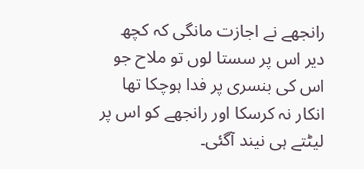رانجھے نے اجازت مانگی کہ کچھ دیر اس پر سستا لوں تو ملاح جو اس کی بنسری پر فدا ہوچکا تھا انکار نہ کرسکا اور رانجھے کو اس پر لیٹتے ہی نیند آگئی۔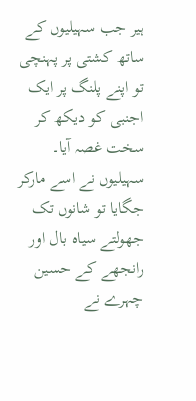ہیر جب سہیلیوں کے ساتھ کشتی پر پہنچی تو اپنے پلنگ پر ایک اجنبی کو دیکھ کر سخت غصہ آیا۔ سہیلیوں نے اسے مارکر جگایا تو شانوں تک جھولتے سیاہ بال اور رانجھے کے حسین چہرے نے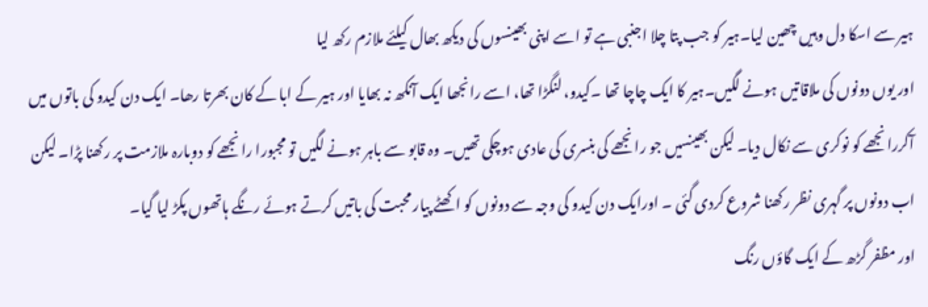ہیر سے اسکا دل وہیں چھین لیا۔ہیر کو جب پتا چلا اجنبی ہے تو اسے اپنی بھینسوں کی دیکھ بھال کیلئے ملازم رکھ لیا
اور یوں دونوں کی ملاقاتیں ہونے لگیں۔ہیر کا ایک چاچا تھا ۔کیدو، لنگڑا تھا، اسے رانجھا ایک آنکھ نہ بھایا اور ہیر کے ابا کے کان بھرتا رھا۔ ایک دن کیدو کی باتوں میں آکررانجھے کو نوکری سے نکال دیا۔ لیکن بھینسیں جو رانجھے کی بنسری کی عادی ہوچکی تھیں۔ وہ قابو سے باہر ہونے لگیں تو مجبورا رانجھے کو دوبارہ ملازمت پر رکھنا پڑا۔ لیکن اب دونوں پر گہری نظر رکھنا شروع کردی گئی ۔ اورایک دن کیدو کی وجہ سے دونوں کو اکھٹے پیار محبت کی باتیں کرتے ہوئے رنگے ہاتھوں پکڑ لیا گیا۔
اور مظفر گڑھ کے ایک گاؤں رنگ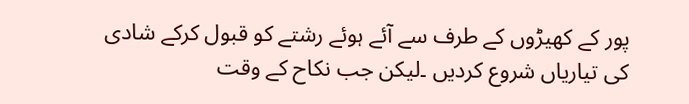پور کے کھیڑوں کے طرف سے آئے ہوئے رشتے کو قبول کرکے شادی کی تیاریاں شروع کردیں ۔لیکن جب نکاح کے وقت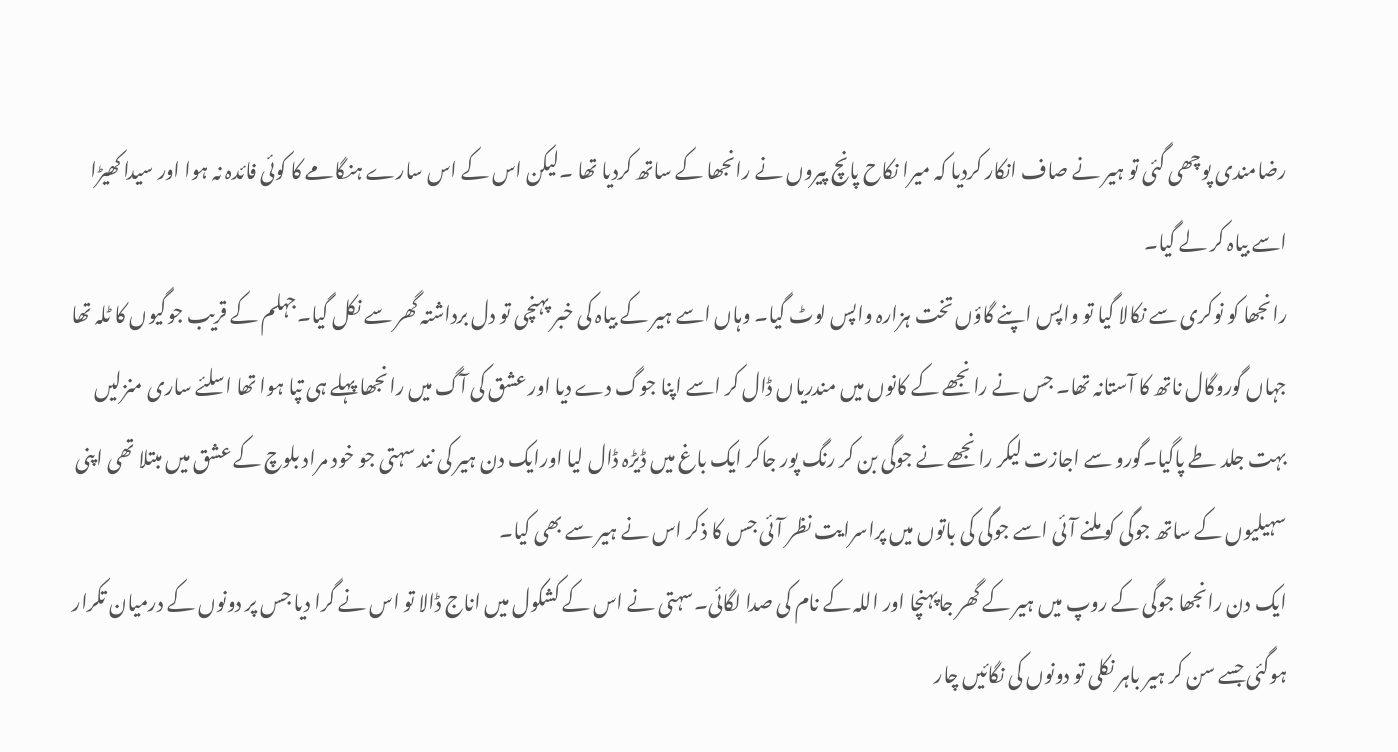رضامندی پوچھی گئی تو ہیر نے صاف انکار کردیا کہ میرا نکاح پانچ پیروں نے رانجھا کے ساتھ کردیا تھا ۔لیکن اس کے اس سارے ہنگامے کا کوئی فائدہ نہ ہوا اور سیدا کھیڑا اسے بیاہ کر لے گیا۔
رانجھا کو نوکری سے نکالا گیا تو واپس اپنے گاؤں تخت ہزارہ واپس لوٹ گیا۔ وہاں اسے ہیر کے بیاہ کی خبر پہنچی تو دل برداشتہ گھر سے نکل گیا۔جہلم کے قریب جوگیوں کا ٹلہ تھا جہاں گوروگال ناتھ کا آستانہ تھا۔ جس نے رانجھے کے کانوں میں مندریاں ڈال کر اسے اپنا جوگ دے دیا اور عشق کی آگ میں رانجھا پہلے ہی تپا ہوا تھا اسلئے ساری منزلیں بہت جلد طے پاگیا۔گورو سے اجازت لیکر رانجھے نے جوگی بن کر رنگ پور جاکر ایک باغ میں ڈیڑہ ڈال لیا اورایک دن ہیر کی نند سہتی جو خود مراد بلوچ کے عشق میں مبتلا تھی اپنی سہیلیوں کے ساتھ جوگی کو ملنے آئی اسے جوگی کی باتوں میں پراسرایت نظر آئی جس کا ذکر اس نے ہیر سے بھی کیا۔
ایک دن رانجھا جوگی کے روپ میں ہیر کے گھر جاپہنچا اور اللہ کے نام کی صدا لگائی۔سہتی نے اس کے کشکول میں اناج ڈالا تو اس نے گرا دیا جس پر دونوں کے درمیان تکرار ہوگئی جسے سن کر ہیر باہر نکلی تو دونوں کی نگائیں چار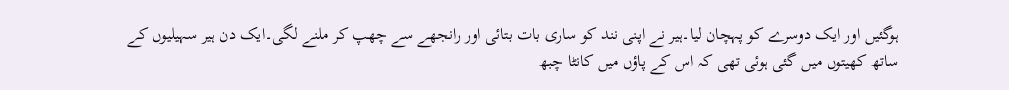ہوگئیں اور ایک دوسرے کو پہچان لیا۔ہیر نے اپنی نند کو ساری بات بتائی اور رانجھے سے چھپ کر ملنے لگی۔ایک دن ہیر سہیلیوں کے ساتھ کھیتوں میں گئی ہوئی تھی کہ اس کے پاؤں میں کانٹا چبھ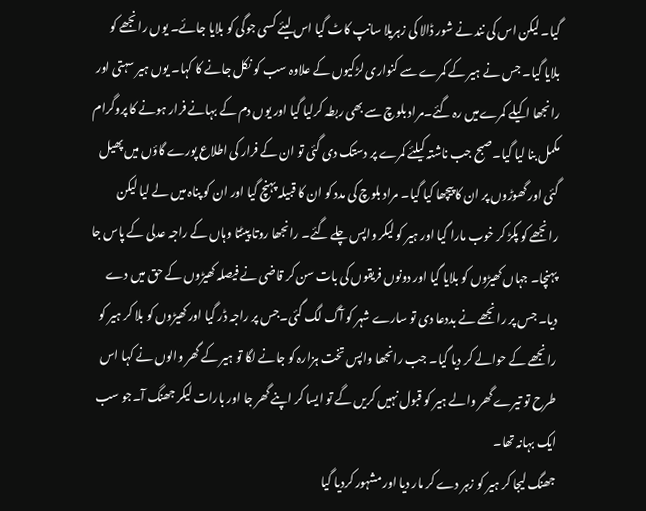گیا۔ لیکن اس کی نند نے شور ڈالا کی زہریلا سانپ کاٹ گیا اس لیئے کسی جوگی کو بلایا جائے۔ یوں رانجھے کو بلایا گیا۔ جس نے ہیر کے کمرے سے کنواری لڑکیوں کے علاوہ سب کو نکل جانے کا کہا۔ یوں ہیر سہتی اور رانجھا اکیلے کمرےمیں رہ گئے۔مراد بلوچ سے بھی ربطہ کرلیا گیا اور یوں دم کے بہانے فرار ہونے کا پروگرام مکمل بنا لیا گیا۔صبح جب ناشتہ کیلئے کمرے پر دستک دی گئی تو ان کے فرار کی اطلاع پورے گاؤں میں پھیل گئی اور گھوڑوں پر ان کا پیچھا کیا گیا۔ مراد بلوچ کی مدد کو ان کا قبیلہ پہنچ گیا اور ان کو پناہ میں لے لیا لیکن رانجھے کو پکڑ کر خوب مارا گیا اور ہیر کو لیکر واپس چلے گئے۔ رانجھا روتا پیٹتا وہاں کے راجہ عدلی کے پاس جا پہنچا۔ جہاں کھیڑوں کو بلایا گیا اور دونوں فریقوں کی بات سن کر قاضی نے فیصلہ کھیڑوں کے حق میں دے دیا۔ جس پر رانجھے نے بددعا دی تو سارے شہر کو آگ لگ گئی۔جس پر راجہ ڈر گیا اور کھیڑوں کو بلا کر ہیر کو رانجھے کے حوالے کر دیا گیا۔ جب رانجھا واپس تخت ہزارہ کو جانے لگا تو ہیر کے گھر والوں نے کہا اس طرح تو تیرے گھر والے ہیر کو قبول نہیں کریں گے تو ایسا کر اپنے گھر جا اور بارات لیکر جھنگ آ۔جو سب ایک بہانہ تھا۔
جھنگ لیجا کر ہیر کو زہر دے کر مار دیا اور مشہور کردیا گیا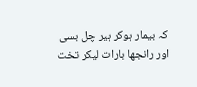کہ بیمار ہوکر ہیر چل بسی اور رانجھا بارات لیکر تخت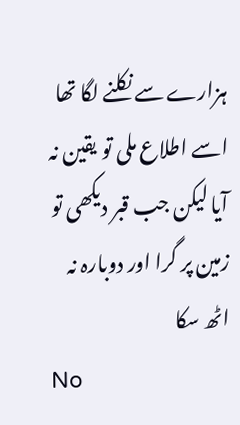ہزارے سے نکلنے لگا تھا اسے اطلاع ملی تو یقین نہ آیا لیکن جب قبر دیکھی تو زمین پر گرا اور دوبارہ نہ اٹھ سکا
No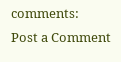comments:
Post a Comment